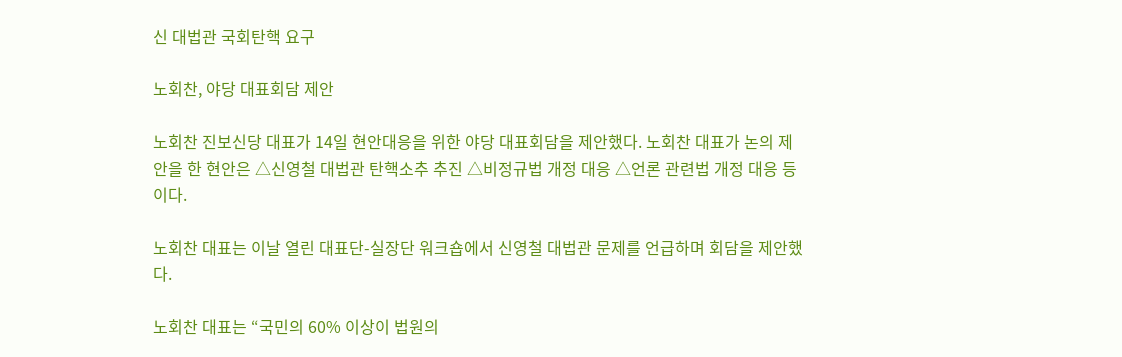신 대법관 국회탄핵 요구

노회찬, 야당 대표회담 제안

노회찬 진보신당 대표가 14일 현안대응을 위한 야당 대표회담을 제안했다. 노회찬 대표가 논의 제안을 한 현안은 △신영철 대법관 탄핵소추 추진 △비정규법 개정 대응 △언론 관련법 개정 대응 등이다.

노회찬 대표는 이날 열린 대표단-실장단 워크숍에서 신영철 대법관 문제를 언급하며 회담을 제안했다.

노회찬 대표는 “국민의 60% 이상이 법원의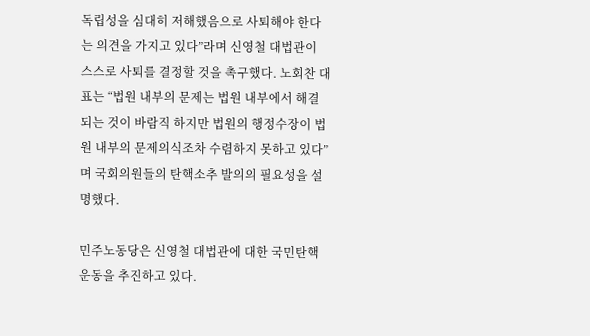독립성을 심대히 저해했음으로 사퇴해야 한다는 의견을 가지고 있다”라며 신영철 대법관이 스스로 사퇴를 결정할 것을 촉구했다. 노회찬 대표는 “법원 내부의 문제는 법원 내부에서 해결되는 것이 바람직 하지만 법원의 행정수장이 법원 내부의 문제의식조차 수렴하지 못하고 있다”며 국회의원들의 탄핵소추 발의의 필요성을 설명했다.

민주노동당은 신영철 대법관에 대한 국민탄핵운동을 추진하고 있다.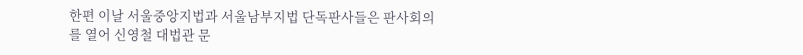한편 이날 서울중앙지법과 서울남부지법 단독판사들은 판사회의를 열어 신영철 대법관 문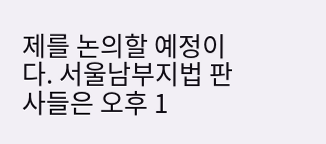제를 논의할 예정이다. 서울남부지법 판사들은 오후 1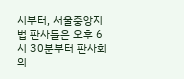시부터, 서울중앙지법 판사들은 오후 6시 30분부터 판사회의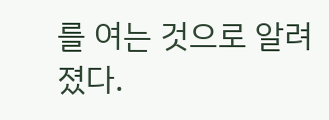를 여는 것으로 알려졌다.